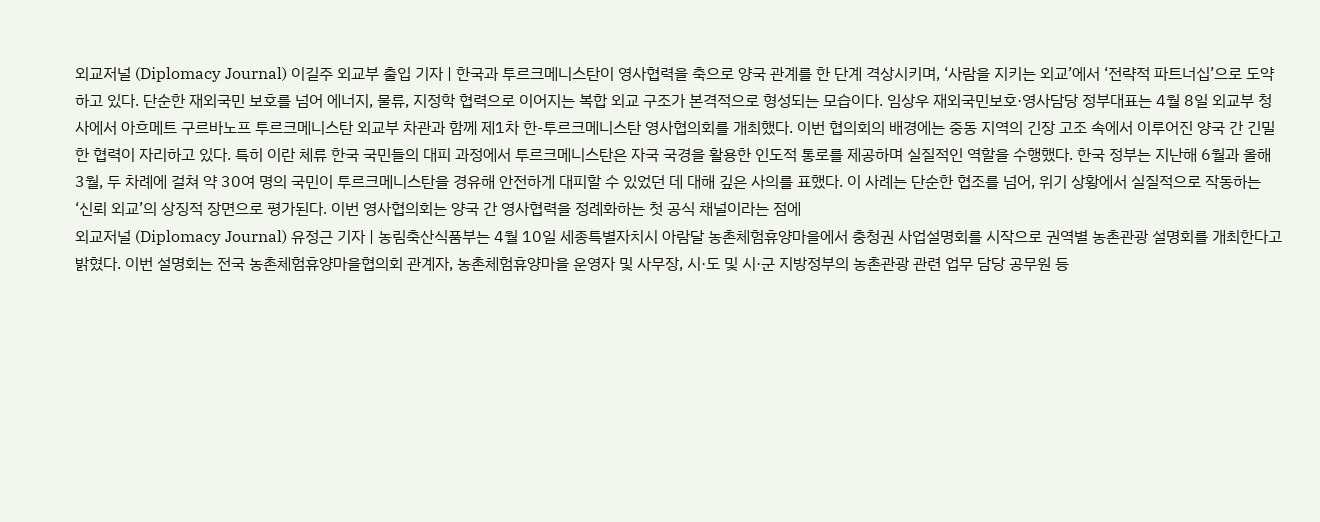외교저널 (Diplomacy Journal) 이길주 외교부 출입 기자 | 한국과 투르크메니스탄이 영사협력을 축으로 양국 관계를 한 단계 격상시키며, ‘사람을 지키는 외교’에서 ‘전략적 파트너십’으로 도약하고 있다. 단순한 재외국민 보호를 넘어 에너지, 물류, 지정학 협력으로 이어지는 복합 외교 구조가 본격적으로 형성되는 모습이다. 임상우 재외국민보호·영사담당 정부대표는 4월 8일 외교부 청사에서 아흐메트 구르바노프 투르크메니스탄 외교부 차관과 함께 제1차 한-투르크메니스탄 영사협의회를 개최했다. 이번 협의회의 배경에는 중동 지역의 긴장 고조 속에서 이루어진 양국 간 긴밀한 협력이 자리하고 있다. 특히 이란 체류 한국 국민들의 대피 과정에서 투르크메니스탄은 자국 국경을 활용한 인도적 통로를 제공하며 실질적인 역할을 수행했다. 한국 정부는 지난해 6월과 올해 3월, 두 차례에 걸쳐 약 30여 명의 국민이 투르크메니스탄을 경유해 안전하게 대피할 수 있었던 데 대해 깊은 사의를 표했다. 이 사례는 단순한 협조를 넘어, 위기 상황에서 실질적으로 작동하는 ‘신뢰 외교’의 상징적 장면으로 평가된다. 이번 영사협의회는 양국 간 영사협력을 정례화하는 첫 공식 채널이라는 점에
외교저널 (Diplomacy Journal) 유정근 기자 | 농림축산식품부는 4월 10일 세종특별자치시 아람달 농촌체험휴양마을에서 충청권 사업설명회를 시작으로 권역별 농촌관광 설명회를 개최한다고 밝혔다. 이번 설명회는 전국 농촌체험휴양마을협의회 관계자, 농촌체험휴양마을 운영자 및 사무장, 시·도 및 시·군 지방정부의 농촌관광 관련 업무 담당 공무원 등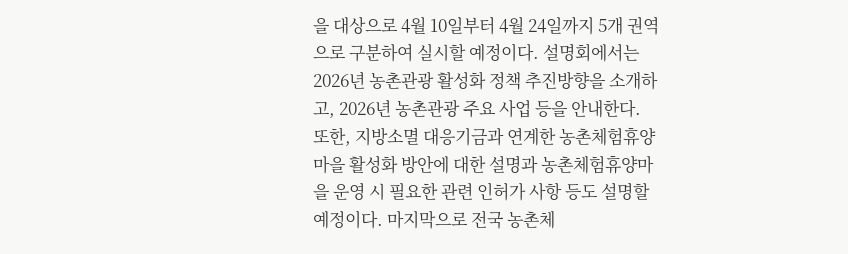을 대상으로 4월 10일부터 4월 24일까지 5개 권역으로 구분하여 실시할 예정이다. 설명회에서는 2026년 농촌관광 활성화 정책 추진방향을 소개하고, 2026년 농촌관광 주요 사업 등을 안내한다. 또한, 지방소멸 대응기금과 연계한 농촌체험휴양마을 활성화 방안에 대한 설명과 농촌체험휴양마을 운영 시 필요한 관련 인허가 사항 등도 설명할 예정이다. 마지막으로 전국 농촌체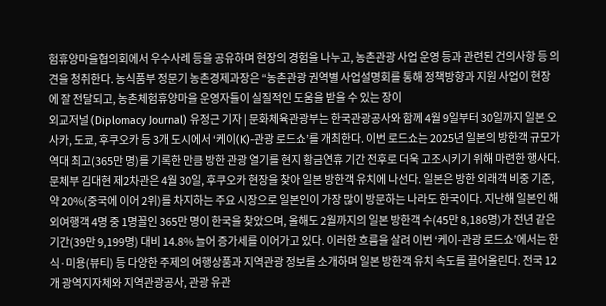험휴양마을협의회에서 우수사례 등을 공유하며 현장의 경험을 나누고, 농촌관광 사업 운영 등과 관련된 건의사항 등 의견을 청취한다. 농식품부 정문기 농촌경제과장은 “농촌관광 권역별 사업설명회를 통해 정책방향과 지원 사업이 현장에 잘 전달되고, 농촌체험휴양마을 운영자들이 실질적인 도움을 받을 수 있는 장이
외교저널 (Diplomacy Journal) 유정근 기자 | 문화체육관광부는 한국관광공사와 함께 4월 9일부터 30일까지 일본 오사카, 도쿄, 후쿠오카 등 3개 도시에서 ‘케이(K)-관광 로드쇼’를 개최한다. 이번 로드쇼는 2025년 일본의 방한객 규모가 역대 최고(365만 명)를 기록한 만큼 방한 관광 열기를 현지 황금연휴 기간 전후로 더욱 고조시키기 위해 마련한 행사다. 문체부 김대현 제2차관은 4월 30일, 후쿠오카 현장을 찾아 일본 방한객 유치에 나선다. 일본은 방한 외래객 비중 기준, 약 20%(중국에 이어 2위)를 차지하는 주요 시장으로 일본인이 가장 많이 방문하는 나라도 한국이다. 지난해 일본인 해외여행객 4명 중 1명꼴인 365만 명이 한국을 찾았으며, 올해도 2월까지의 일본 방한객 수(45만 8,186명)가 전년 같은 기간(39만 9,199명) 대비 14.8% 늘어 증가세를 이어가고 있다. 이러한 흐름을 살려 이번 ‘케이-관광 로드쇼’에서는 한식·미용(뷰티) 등 다양한 주제의 여행상품과 지역관광 정보를 소개하며 일본 방한객 유치 속도를 끌어올린다. 전국 12개 광역지자체와 지역관광공사, 관광 유관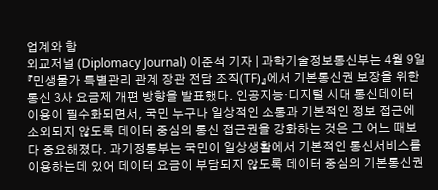업계와 함
외교저널 (Diplomacy Journal) 이준석 기자 | 과학기술정보통신부는 4월 9일 『민생물가 특별관리 관계 장관 전담 조직(TF)』에서 기본통신권 보장을 위한 통신 3사 요금제 개편 방향을 발표했다. 인공지능·디지털 시대 통신데이터 이용이 필수화되면서, 국민 누구나 일상적인 소통과 기본적인 정보 접근에 소외되지 않도록 데이터 중심의 통신 접근권을 강화하는 것은 그 어느 때보다 중요해졌다. 과기정통부는 국민이 일상생활에서 기본적인 통신서비스를 이용하는데 있어 데이터 요금이 부담되지 않도록 데이터 중심의 기본통신권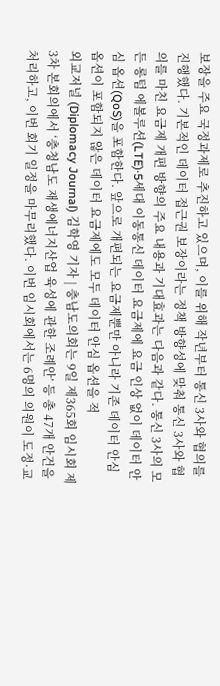보장을 주요 국정과제로 추진하고 있으며, 이를 위해 작년부터 통신 3사와 협의를 진행했다. 기본적인 데이터 접근권 보장이라는 정책 방향성에 맞춰 통신 3사와 협의를 마친 요금제 개편 방향의 주요 내용과 기대효과는 다음과 같다. 통신 3사의 모든 롱텀 에볼루션(LTE)·5세대 이동통신 데이터 요금제에 요금 인상 없이 데이터 안심 옵션(QoS)을 포함한다. 앞으로 개편되는 요금제뿐만 아니라 기존 데이터 안심 옵션이 포함되지 않은 데이터 요금제에도 모두 데이터 안심 옵션을 적
외교저널 (Diplomacy Journal) 김학영 기자 | 충남도의회는 9일 제365회 임시회 제3차 본회의에서 ‘충청남도 재생에너지산업 육성에 관한 조례안’ 등 총 47개 안건을 처리하고, 이번 회기 일정을 마무리했다. 이번 임시회에서는 6명의 의원이 도정·교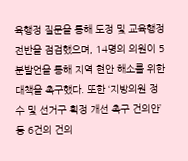육행정 질문을 통해 도정 및 교육행정 전반을 점검했으며, 14명의 의원이 5분발언을 통해 지역 현안 해소를 위한 대책을 촉구했다. 또한 ‘지방의원 정수 및 선거구 획정 개선 촉구 건의안’ 등 6건의 건의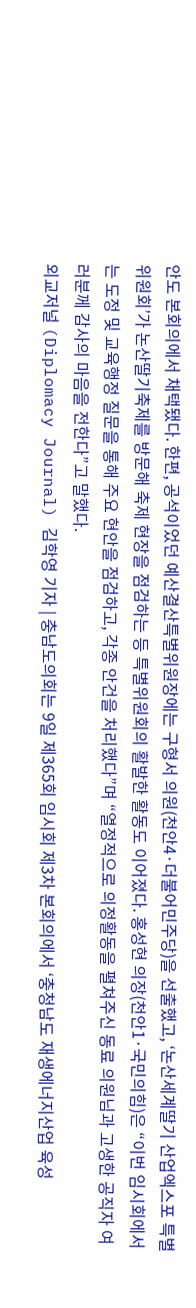안도 본회의에서 채택됐다. 한편, 공석이었던 예산결산특별위원장에는 구형서 의원(천안4·더불어민주당)을 선출했고, ‘논산세계딸기 산업엑스포 특별위원회’가 논산딸기축제를 방문해 축제 현장을 점검하는 등 특별위원회의 활발한 활동도 이어졌다. 홍성현 의장(천안1·국민의힘)은 “이번 임시회에서는 도정 및 교육행정 질문을 통해 주요 현안을 점검하고, 각종 안건을 처리했다”며 “열정적으로 의정활동을 펼쳐주신 동료 의원님과 고생한 공직자 여러분께 감사의 마음을 전한다”고 말했다.
외교저널 (Diplomacy Journal) 김학영 기자 | 충남도의회는 9일 제365회 임시회 제3차 본회의에서 ‘충청남도 재생에너지산업 육성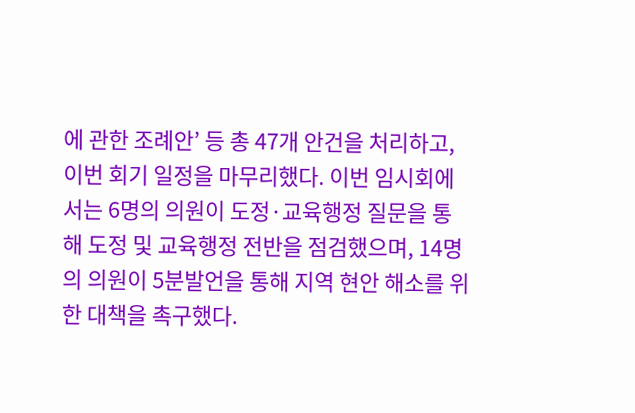에 관한 조례안’ 등 총 47개 안건을 처리하고, 이번 회기 일정을 마무리했다. 이번 임시회에서는 6명의 의원이 도정·교육행정 질문을 통해 도정 및 교육행정 전반을 점검했으며, 14명의 의원이 5분발언을 통해 지역 현안 해소를 위한 대책을 촉구했다.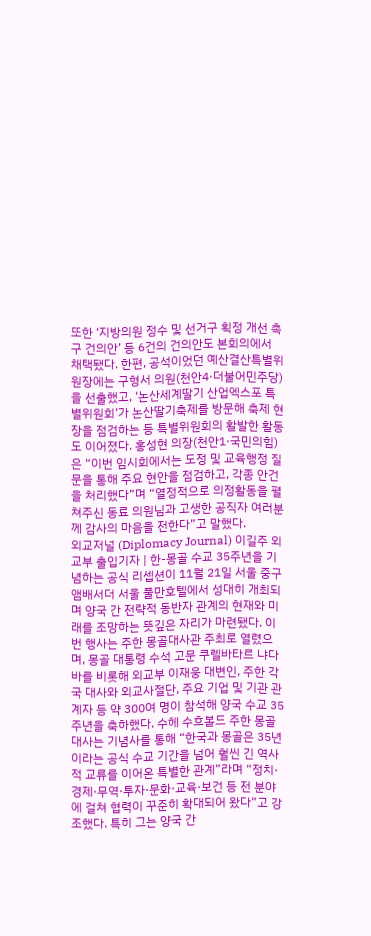또한 ‘지방의원 정수 및 선거구 획정 개선 촉구 건의안’ 등 6건의 건의안도 본회의에서 채택됐다. 한편, 공석이었던 예산결산특별위원장에는 구형서 의원(천안4·더불어민주당)을 선출했고, ‘논산세계딸기 산업엑스포 특별위원회’가 논산딸기축제를 방문해 축제 현장을 점검하는 등 특별위원회의 활발한 활동도 이어졌다. 홍성현 의장(천안1·국민의힘)은 “이번 임시회에서는 도정 및 교육행정 질문을 통해 주요 현안을 점검하고, 각종 안건을 처리했다”며 “열정적으로 의정활동을 펼쳐주신 동료 의원님과 고생한 공직자 여러분께 감사의 마음을 전한다”고 말했다.
외교저널 (Diplomacy Journal) 이길주 외교부 출입기자 | 한-몽골 수교 35주년을 기념하는 공식 리셉션이 11월 21일 서울 중구 앰배서더 서울 풀만호텔에서 성대히 개최되며 양국 간 전략적 동반자 관계의 현재와 미래를 조망하는 뜻깊은 자리가 마련됐다. 이번 행사는 주한 몽골대사관 주최로 열렸으며, 몽골 대통령 수석 고문 쿠렐바타르 냐다바를 비롯해 외교부 이재웅 대변인, 주한 각국 대사와 외교사절단, 주요 기업 및 기관 관계자 등 약 300여 명이 참석해 양국 수교 35주년을 축하했다. 수헤 수흐볼드 주한 몽골대사는 기념사를 통해 “한국과 몽골은 35년이라는 공식 수교 기간을 넘어 훨씬 긴 역사적 교류를 이어온 특별한 관계”라며 “정치·경제·무역·투자·문화·교육·보건 등 전 분야에 걸쳐 협력이 꾸준히 확대되어 왔다”고 강조했다. 특히 그는 양국 간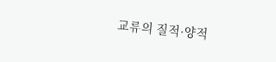교류의 질적·양적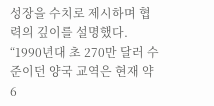성장을 수치로 제시하며 협력의 깊이를 설명했다. “1990년대 초 270만 달러 수준이던 양국 교역은 현재 약 6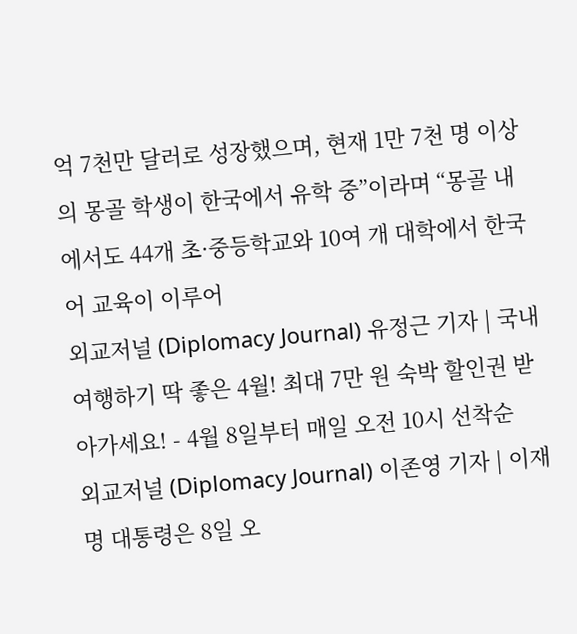억 7천만 달러로 성장했으며, 현재 1만 7천 명 이상의 몽골 학생이 한국에서 유학 중”이라며 “몽골 내에서도 44개 초·중등학교와 10여 개 대학에서 한국어 교육이 이루어
외교저널 (Diplomacy Journal) 유정근 기자 | 국내 여행하기 딱 좋은 4월! 최대 7만 원 숙박 할인권 받아가세요! - 4월 8일부터 매일 오전 10시 선착순
외교저널 (Diplomacy Journal) 이존영 기자 | 이재명 대통령은 8일 오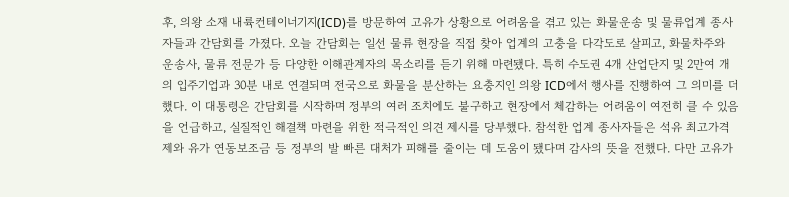후, 의왕 소재 내륙컨테이너기지(ICD)를 방문하여 고유가 상황으로 어려움을 겪고 있는 화물운송 및 물류업계 종사자들과 간담회를 가졌다. 오늘 간담회는 일선 물류 현장을 직접 찾아 업계의 고충을 다각도로 살피고, 화물차주와 운송사, 물류 전문가 등 다양한 이해관계자의 목소리를 듣기 위해 마련됐다. 특히 수도권 4개 산업단지 및 2만여 개의 입주기업과 30분 내로 연결되며 전국으로 화물을 분산하는 요충지인 의왕 ICD에서 행사를 진행하여 그 의미를 더했다. 이 대통령은 간담회를 시작하며 정부의 여러 조치에도 불구하고 현장에서 체감하는 어려움이 여전히 클 수 있음을 언급하고, 실질적인 해결책 마련을 위한 적극적인 의견 제시를 당부했다. 참석한 업계 종사자들은 석유 최고가격제와 유가 연동보조금 등 정부의 발 빠른 대처가 피해를 줄이는 데 도움이 됐다며 감사의 뜻을 전했다. 다만 고유가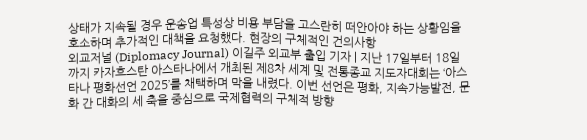상태가 지속될 경우 운송업 특성상 비용 부담을 고스란히 떠안아야 하는 상황임을 호소하며 추가적인 대책을 요청했다. 현장의 구체적인 건의사항
외교저널 (Diplomacy Journal) 이길주 외교부 출입 기자 | 지난 17일부터 18일까지 카자흐스탄 아스타나에서 개최된 제8차 세계 및 전통종교 지도자대회는 ‘아스타나 평화선언 2025’를 채택하며 막을 내렸다. 이번 선언은 평화, 지속가능발전, 문화 간 대화의 세 축을 중심으로 국제협력의 구체적 방향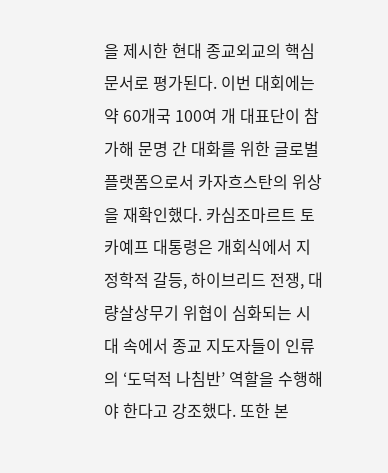을 제시한 현대 종교외교의 핵심 문서로 평가된다. 이번 대회에는 약 60개국 100여 개 대표단이 참가해 문명 간 대화를 위한 글로벌 플랫폼으로서 카자흐스탄의 위상을 재확인했다. 카심조마르트 토카예프 대통령은 개회식에서 지정학적 갈등, 하이브리드 전쟁, 대량살상무기 위협이 심화되는 시대 속에서 종교 지도자들이 인류의 ‘도덕적 나침반’ 역할을 수행해야 한다고 강조했다. 또한 본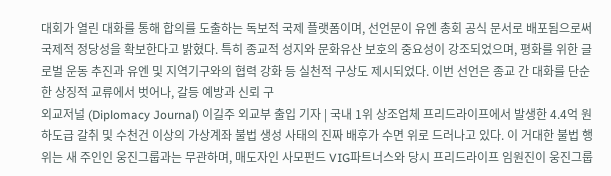대회가 열린 대화를 통해 합의를 도출하는 독보적 국제 플랫폼이며, 선언문이 유엔 총회 공식 문서로 배포됨으로써 국제적 정당성을 확보한다고 밝혔다. 특히 종교적 성지와 문화유산 보호의 중요성이 강조되었으며, 평화를 위한 글로벌 운동 추진과 유엔 및 지역기구와의 협력 강화 등 실천적 구상도 제시되었다. 이번 선언은 종교 간 대화를 단순한 상징적 교류에서 벗어나, 갈등 예방과 신뢰 구
외교저널 (Diplomacy Journal) 이길주 외교부 출입 기자 | 국내 1위 상조업체 프리드라이프에서 발생한 4.4억 원 하도급 갈취 및 수천건 이상의 가상계좌 불법 생성 사태의 진짜 배후가 수면 위로 드러나고 있다. 이 거대한 불법 행위는 새 주인인 웅진그룹과는 무관하며, 매도자인 사모펀드 VIG파트너스와 당시 프리드라이프 임원진이 웅진그룹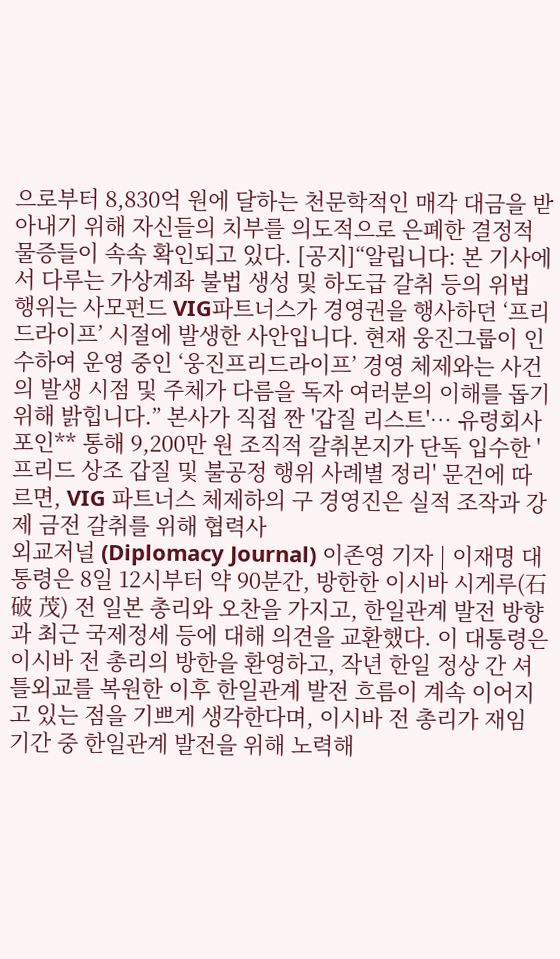으로부터 8,830억 원에 달하는 천문학적인 매각 대금을 받아내기 위해 자신들의 치부를 의도적으로 은폐한 결정적 물증들이 속속 확인되고 있다. [공지]“알립니다: 본 기사에서 다루는 가상계좌 불법 생성 및 하도급 갈취 등의 위법 행위는 사모펀드 VIG파트너스가 경영권을 행사하던 ‘프리드라이프’ 시절에 발생한 사안입니다. 현재 웅진그룹이 인수하여 운영 중인 ‘웅진프리드라이프’ 경영 체제와는 사건의 발생 시점 및 주체가 다름을 독자 여러분의 이해를 돕기 위해 밝힙니다.” 본사가 직접 짠 '갑질 리스트'… 유령회사 포인** 통해 9,200만 원 조직적 갈취본지가 단독 입수한 '프리드 상조 갑질 및 불공정 행위 사례별 정리' 문건에 따르면, VIG 파트너스 체제하의 구 경영진은 실적 조작과 강제 금전 갈취를 위해 협력사
외교저널 (Diplomacy Journal) 이존영 기자 | 이재명 대통령은 8일 12시부터 약 90분간, 방한한 이시바 시게루(石破 茂) 전 일본 총리와 오찬을 가지고, 한일관계 발전 방향과 최근 국제정세 등에 대해 의견을 교환했다. 이 대통령은 이시바 전 총리의 방한을 환영하고, 작년 한일 정상 간 셔틀외교를 복원한 이후 한일관계 발전 흐름이 계속 이어지고 있는 점을 기쁘게 생각한다며, 이시바 전 총리가 재임 기간 중 한일관계 발전을 위해 노력해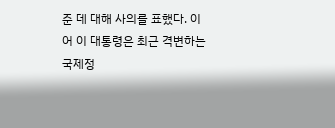준 데 대해 사의를 표했다. 이어 이 대통령은 최근 격변하는 국제정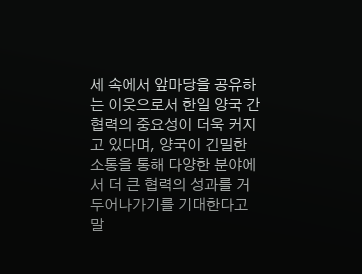세 속에서 앞마당을 공유하는 이웃으로서 한일 양국 간 협력의 중요성이 더욱 커지고 있다며, 양국이 긴밀한 소통을 통해 다양한 분야에서 더 큰 협력의 성과를 거두어나가기를 기대한다고 말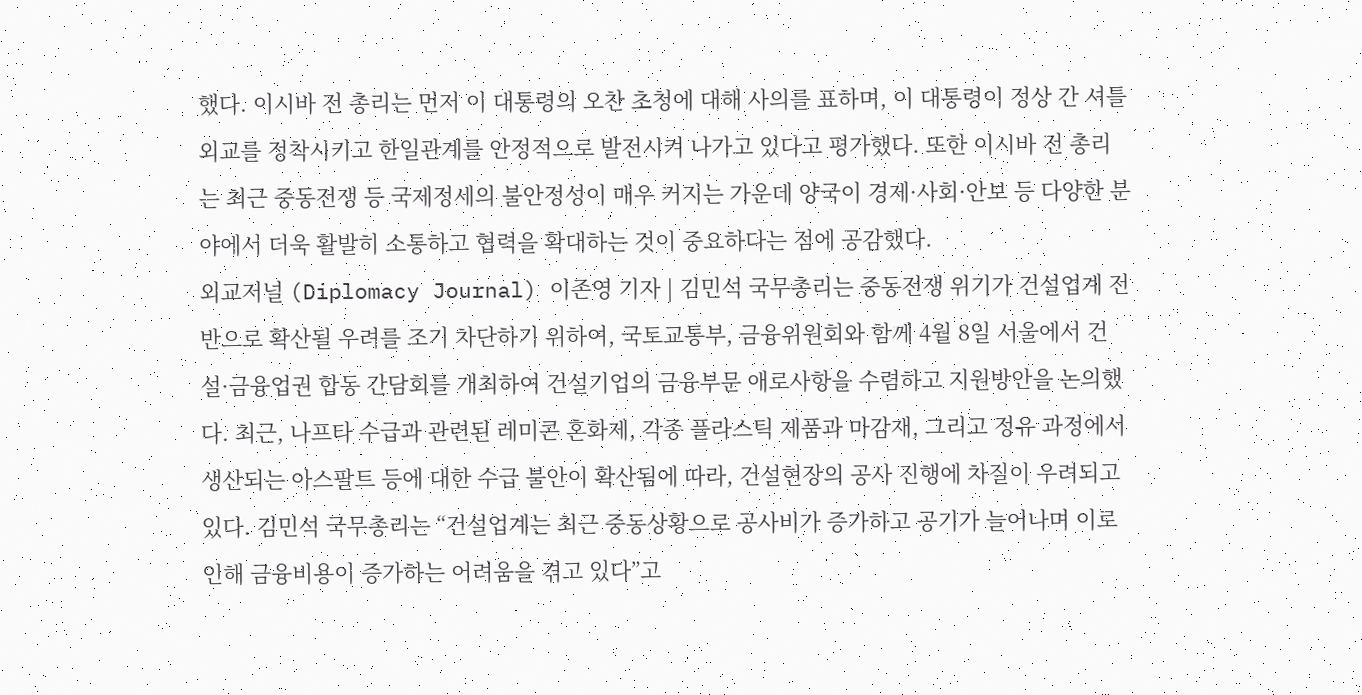했다. 이시바 전 총리는 먼저 이 대통령의 오찬 초청에 대해 사의를 표하며, 이 대통령이 정상 간 셔틀외교를 정착시키고 한일관계를 안정적으로 발전시켜 나가고 있다고 평가했다. 또한 이시바 전 총리는 최근 중동전쟁 등 국제정세의 불안정성이 매우 커지는 가운데 양국이 경제·사회·안보 등 다양한 분야에서 더욱 활발히 소통하고 협력을 확대하는 것이 중요하다는 점에 공감했다.
외교저널 (Diplomacy Journal) 이존영 기자 | 김민석 국무총리는 중동전쟁 위기가 건설업계 전반으로 확산될 우려를 조기 차단하기 위하여, 국토교통부, 금융위원회와 함께 4월 8일 서울에서 건설·금융업권 합동 간담회를 개최하여 건설기업의 금융부문 애로사항을 수렴하고 지원방안을 논의했다. 최근, 나프타 수급과 관련된 레미콘 혼화제, 각종 플라스틱 제품과 마감재, 그리고 정유 과정에서 생산되는 아스팔트 등에 대한 수급 불안이 확산됨에 따라, 건설현장의 공사 진행에 차질이 우려되고 있다. 김민석 국무총리는 “건설업계는 최근 중동상황으로 공사비가 증가하고 공기가 늘어나며 이로 인해 금융비용이 증가하는 어려움을 겪고 있다”고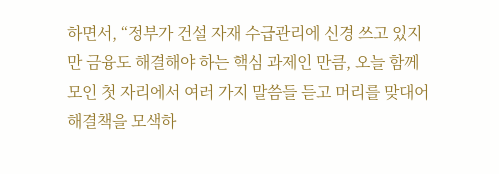하면서, “정부가 건설 자재 수급관리에 신경 쓰고 있지만 금융도 해결해야 하는 핵심 과제인 만큼, 오늘 함께 모인 첫 자리에서 여러 가지 말씀들 듣고 머리를 맞대어 해결책을 모색하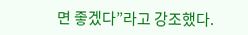면 좋겠다”라고 강조했다.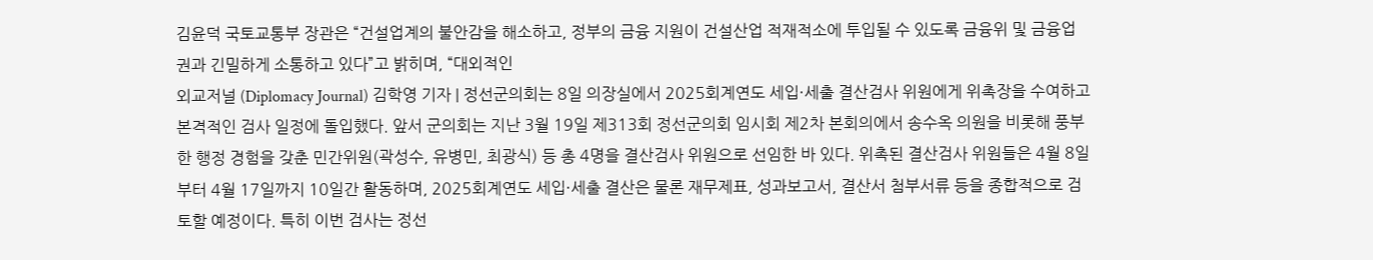김윤덕 국토교통부 장관은 “건설업계의 불안감을 해소하고, 정부의 금융 지원이 건설산업 적재적소에 투입될 수 있도록 금융위 및 금융업권과 긴밀하게 소통하고 있다”고 밝히며, “대외적인
외교저널 (Diplomacy Journal) 김학영 기자 | 정선군의회는 8일 의장실에서 2025회계연도 세입·세출 결산검사 위원에게 위촉장을 수여하고 본격적인 검사 일정에 돌입했다. 앞서 군의회는 지난 3월 19일 제313회 정선군의회 임시회 제2차 본회의에서 송수옥 의원을 비롯해 풍부한 행정 경험을 갖춘 민간위원(곽성수, 유병민, 최광식) 등 총 4명을 결산검사 위원으로 선임한 바 있다. 위촉된 결산검사 위원들은 4월 8일부터 4월 17일까지 10일간 활동하며, 2025회계연도 세입·세출 결산은 물론 재무제표, 성과보고서, 결산서 첨부서류 등을 종합적으로 검토할 예정이다. 특히 이번 검사는 정선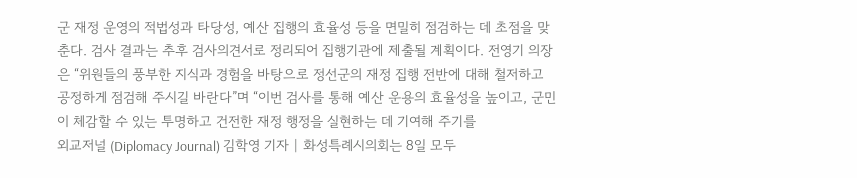군 재정 운영의 적법성과 타당성, 예산 집행의 효율성 등을 면밀히 점검하는 데 초점을 맞춘다. 검사 결과는 추후 검사의견서로 정리되어 집행기관에 제출될 계획이다. 전영기 의장은 “위원들의 풍부한 지식과 경험을 바탕으로 정선군의 재정 집행 전반에 대해 철저하고 공정하게 점검해 주시길 바란다”며 “이번 검사를 통해 예산 운용의 효율성을 높이고, 군민이 체감할 수 있는 투명하고 건전한 재정 행정을 실현하는 데 기여해 주기를
외교저널 (Diplomacy Journal) 김학영 기자 | 화성특례시의회는 8일 모두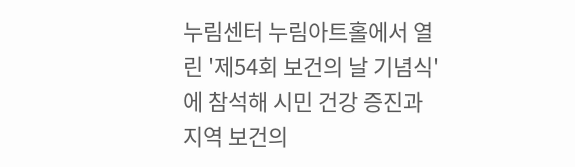누림센터 누림아트홀에서 열린 '제54회 보건의 날 기념식'에 참석해 시민 건강 증진과 지역 보건의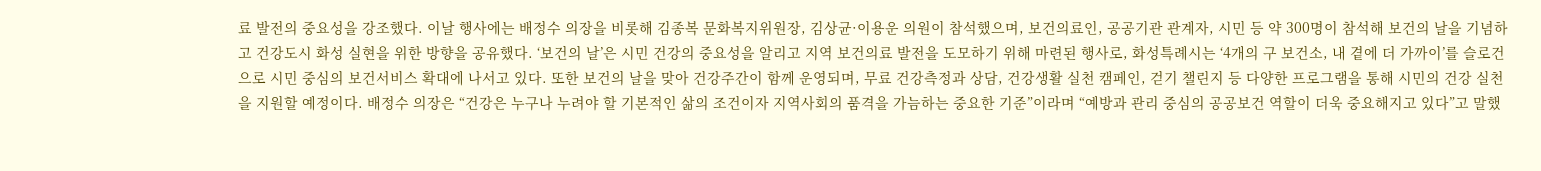료 발전의 중요성을 강조했다. 이날 행사에는 배정수 의장을 비롯해 김종복 문화복지위원장, 김상균·이용운 의원이 참석했으며, 보건의료인, 공공기관 관계자, 시민 등 약 300명이 참석해 보건의 날을 기념하고 건강도시 화성 실현을 위한 방향을 공유했다. ‘보건의 날’은 시민 건강의 중요성을 알리고 지역 보건의료 발전을 도모하기 위해 마련된 행사로, 화성특례시는 ‘4개의 구 보건소, 내 곁에 더 가까이’를 슬로건으로 시민 중심의 보건서비스 확대에 나서고 있다. 또한 보건의 날을 맞아 건강주간이 함께 운영되며, 무료 건강측정과 상담, 건강생활 실천 캠페인, 걷기 챌린지 등 다양한 프로그램을 통해 시민의 건강 실천을 지원할 예정이다. 배정수 의장은 “건강은 누구나 누려야 할 기본적인 삶의 조건이자 지역사회의 품격을 가늠하는 중요한 기준”이라며 “예방과 관리 중심의 공공보건 역할이 더욱 중요해지고 있다”고 말했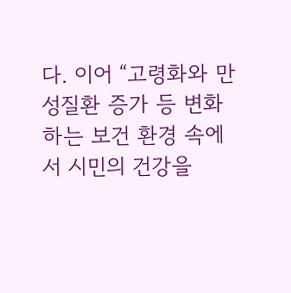다. 이어 “고령화와 만성질환 증가 등 변화하는 보건 환경 속에서 시민의 건강을